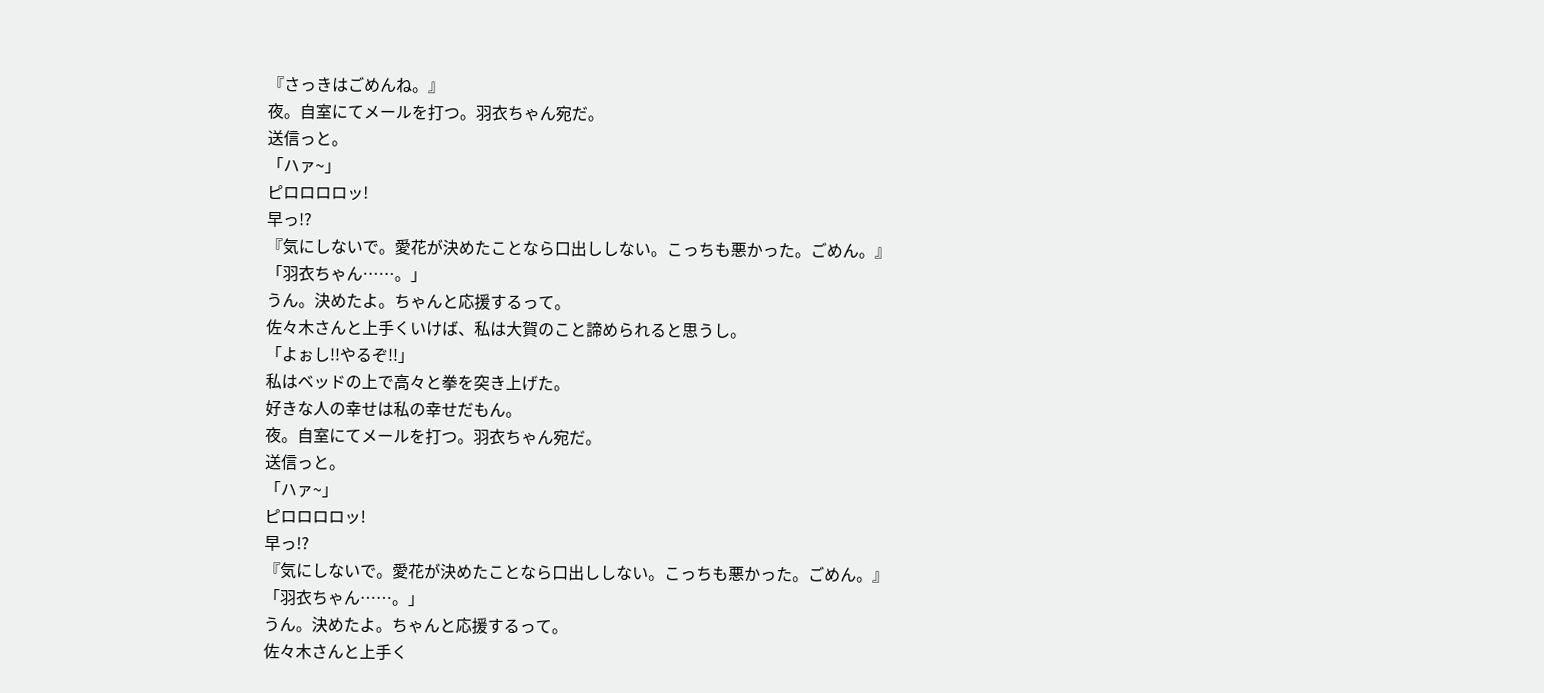『さっきはごめんね。』
夜。自室にてメールを打つ。羽衣ちゃん宛だ。
送信っと。
「ハァ~」
ピロロロロッ!
早っ!?
『気にしないで。愛花が決めたことなら口出ししない。こっちも悪かった。ごめん。』
「羽衣ちゃん……。」
うん。決めたよ。ちゃんと応援するって。
佐々木さんと上手くいけば、私は大賀のこと諦められると思うし。
「よぉし!!やるぞ!!」
私はベッドの上で高々と拳を突き上げた。
好きな人の幸せは私の幸せだもん。
夜。自室にてメールを打つ。羽衣ちゃん宛だ。
送信っと。
「ハァ~」
ピロロロロッ!
早っ!?
『気にしないで。愛花が決めたことなら口出ししない。こっちも悪かった。ごめん。』
「羽衣ちゃん……。」
うん。決めたよ。ちゃんと応援するって。
佐々木さんと上手く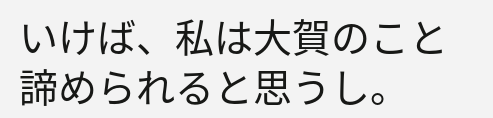いけば、私は大賀のこと諦められると思うし。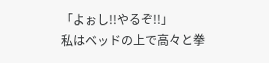「よぉし!!やるぞ!!」
私はベッドの上で高々と拳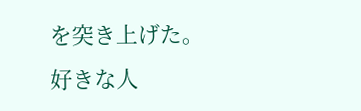を突き上げた。
好きな人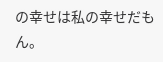の幸せは私の幸せだもん。